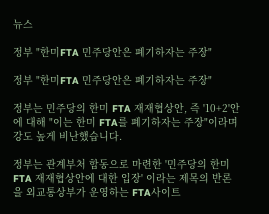뉴스

정부 "한미FTA 민주당안은 폐기하자는 주장"

정부 "한미FTA 민주당안은 폐기하자는 주장"

정부는 민주당의 한미 FTA 재재협상안, 즉 '10+2'안에 대해 "이는 한미 FTA를 폐기하자는 주장"이라며 강도 높게 비난했습니다.

정부는 관계부처 합동으로 마련한 '민주당의 한미 FTA 재재협상안에 대한 입장' 이라는 제목의 반론을 외교통상부가 운영하는 FTA사이트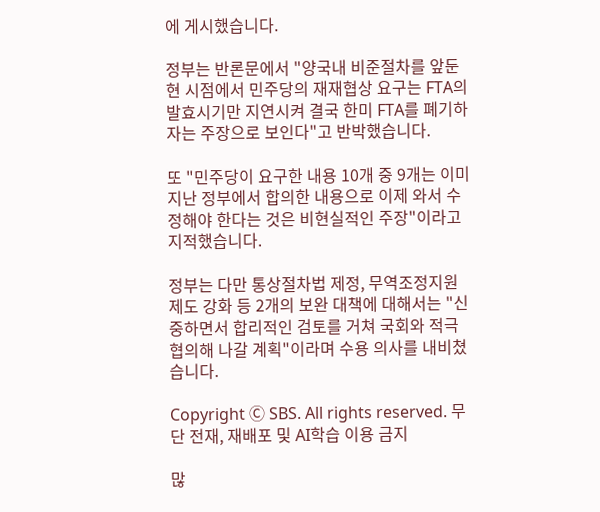에 게시했습니다.

정부는 반론문에서 "양국내 비준절차를 앞둔 현 시점에서 민주당의 재재협상 요구는 FTA의 발효시기만 지연시켜 결국 한미 FTA를 폐기하자는 주장으로 보인다"고 반박했습니다.

또 "민주당이 요구한 내용 10개 중 9개는 이미 지난 정부에서 합의한 내용으로 이제 와서 수정해야 한다는 것은 비현실적인 주장"이라고 지적했습니다.

정부는 다만 통상절차법 제정, 무역조정지원제도 강화 등 2개의 보완 대책에 대해서는 "신중하면서 합리적인 검토를 거쳐 국회와 적극 협의해 나갈 계획"이라며 수용 의사를 내비쳤습니다.

Copyright Ⓒ SBS. All rights reserved. 무단 전재, 재배포 및 AI학습 이용 금지

많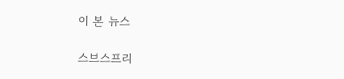이 본 뉴스

스브스프리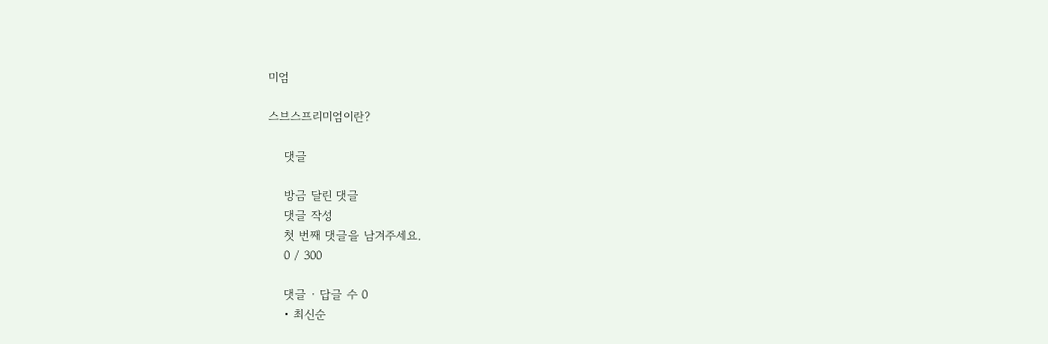미엄

스브스프리미엄이란?

    댓글

    방금 달린 댓글
    댓글 작성
    첫 번째 댓글을 남겨주세요.
    0 / 300

    댓글 ∙ 답글 수 0
    • 최신순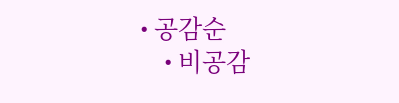• 공감순
    • 비공감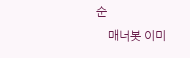순
    매너봇 이미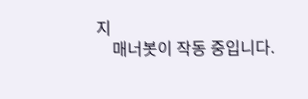지
    매너봇이 작동 중입니다.